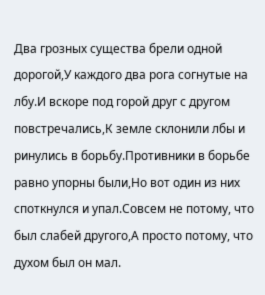Два грозных существа брели одной дорогой,У каждого два рога согнутые на лбу.И вскоре под горой друг с другом повстречались,К земле склонили лбы и ринулись в борьбу.Противники в борьбе равно упорны были,Но вот один из них споткнулся и упал.Совсем не потому, что был слабей другого,А просто потому, что духом был он мал.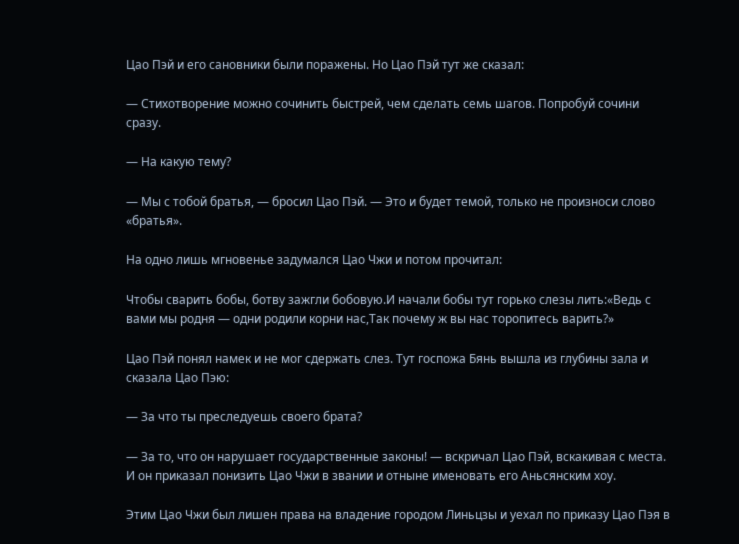Цао Пэй и его сановники были поражены. Но Цао Пэй тут же сказал:

— Стихотворение можно сочинить быстрей, чем сделать семь шагов. Попробуй сочини сразу.

— На какую тему?

— Мы с тобой братья, — бросил Цао Пэй. — Это и будет темой, только не произноси слово «братья».

На одно лишь мгновенье задумался Цао Чжи и потом прочитал:

Чтобы сварить бобы, ботву зажгли бобовую.И начали бобы тут горько слезы лить:«Ведь с вами мы родня — одни родили корни нас,Так почему ж вы нас торопитесь варить?»

Цао Пэй понял намек и не мог сдержать слез. Тут госпожа Бянь вышла из глубины зала и сказала Цао Пэю:

— За что ты преследуешь своего брата?

— За то, что он нарушает государственные законы! — вскричал Цао Пэй, вскакивая с места. И он приказал понизить Цао Чжи в звании и отныне именовать его Аньсянским хоу.

Этим Цао Чжи был лишен права на владение городом Линьцзы и уехал по приказу Цао Пэя в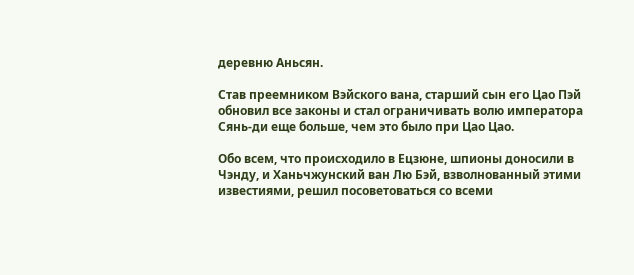деревню Аньсян.

Став преемником Вэйского вана, старший сын его Цао Пэй обновил все законы и стал ограничивать волю императора Сянь-ди еще больше, чем это было при Цао Цао.

Обо всем, что происходило в Ецзюне, шпионы доносили в Чэнду, и Ханьчжунский ван Лю Бэй, взволнованный этими известиями, решил посоветоваться со всеми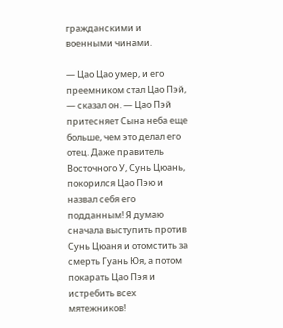гражданскими и военными чинами.

— Цао Цао умер, и его преемником стал Цао Пэй, — сказал он. — Цао Пэй притесняет Сына неба еще больше, чем это делал его отец. Даже правитель Восточного У, Сунь Цюань, покорился Цао Пэю и назвал себя его подданным! Я думаю сначала выступить против Сунь Цюаня и отомстить за смерть Гуань Юя, а потом покарать Цао Пэя и истребить всех мятежников!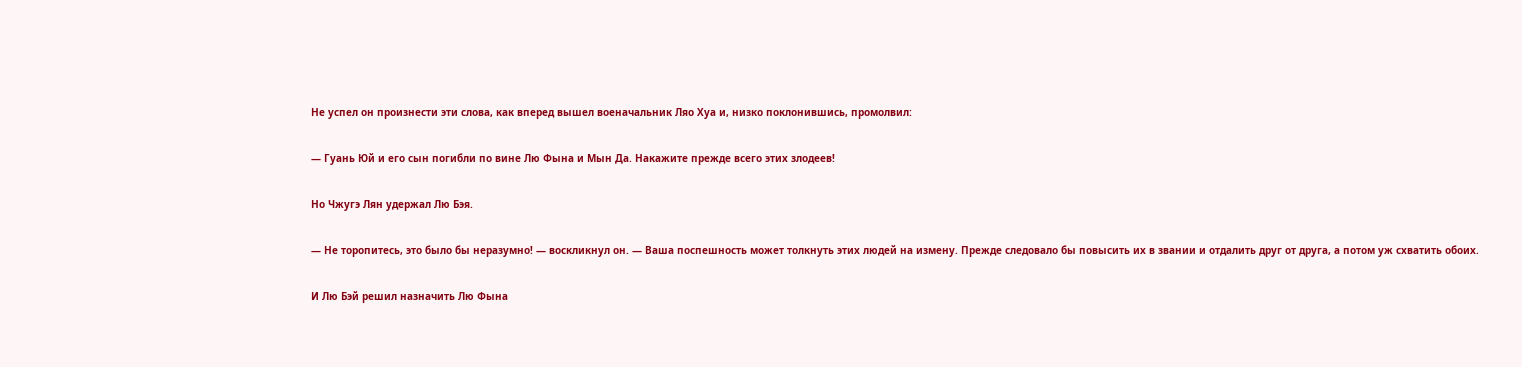Не успел он произнести эти слова, как вперед вышел военачальник Ляо Хуа и, низко поклонившись, промолвил:

— Гуань Юй и его сын погибли по вине Лю Фына и Мын Да. Накажите прежде всего этих злодеев!

Но Чжугэ Лян удержал Лю Бэя.

— Не торопитесь, это было бы неразумно! — воскликнул он. — Ваша поспешность может толкнуть этих людей на измену. Прежде следовало бы повысить их в звании и отдалить друг от друга, а потом уж схватить обоих.

И Лю Бэй решил назначить Лю Фына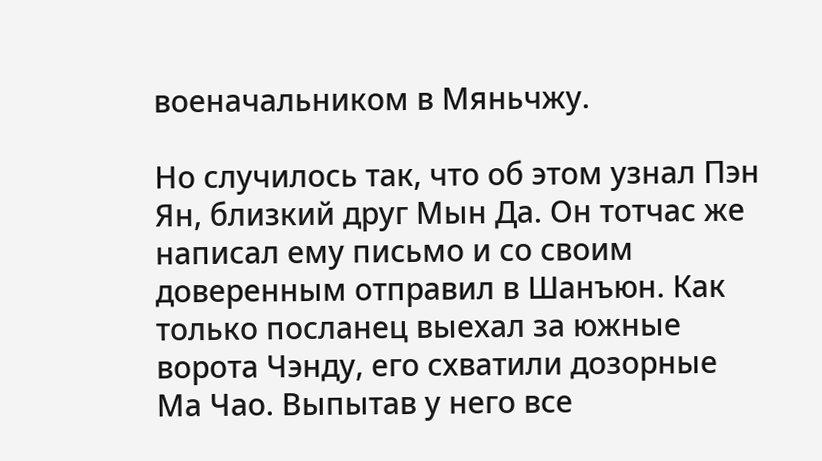военачальником в Мяньчжу.

Но случилось так, что об этом узнал Пэн Ян, близкий друг Мын Да. Он тотчас же написал ему письмо и со своим доверенным отправил в Шанъюн. Как только посланец выехал за южные ворота Чэнду, его схватили дозорные Ма Чао. Выпытав у него все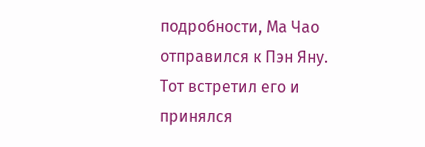подробности, Ма Чао отправился к Пэн Яну. Тот встретил его и принялся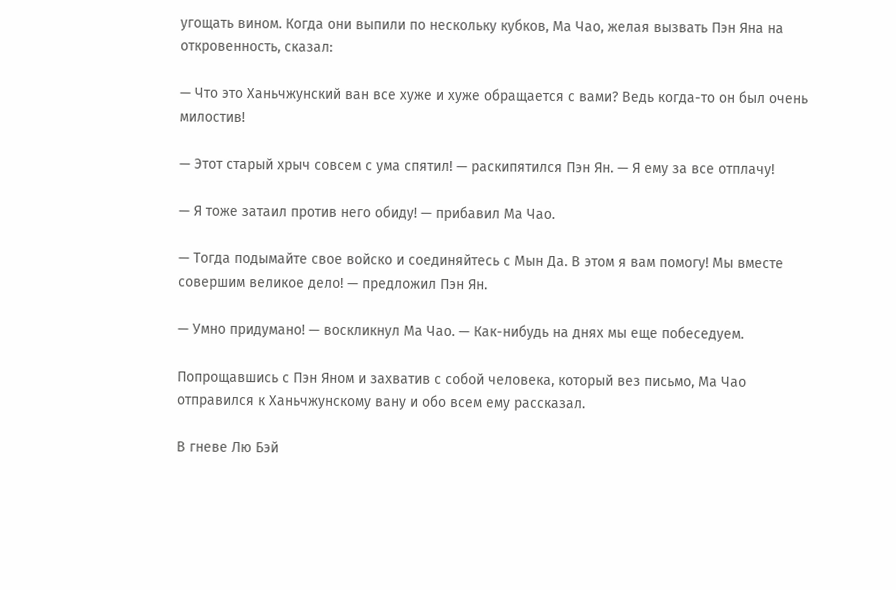угощать вином. Когда они выпили по нескольку кубков, Ма Чао, желая вызвать Пэн Яна на откровенность, сказал:

— Что это Ханьчжунский ван все хуже и хуже обращается с вами? Ведь когда-то он был очень милостив!

— Этот старый хрыч совсем с ума спятил! — раскипятился Пэн Ян. — Я ему за все отплачу!

— Я тоже затаил против него обиду! — прибавил Ма Чао.

— Тогда подымайте свое войско и соединяйтесь с Мын Да. В этом я вам помогу! Мы вместе совершим великое дело! — предложил Пэн Ян.

— Умно придумано! — воскликнул Ма Чао. — Как-нибудь на днях мы еще побеседуем.

Попрощавшись с Пэн Яном и захватив с собой человека, который вез письмо, Ма Чао отправился к Ханьчжунскому вану и обо всем ему рассказал.

В гневе Лю Бэй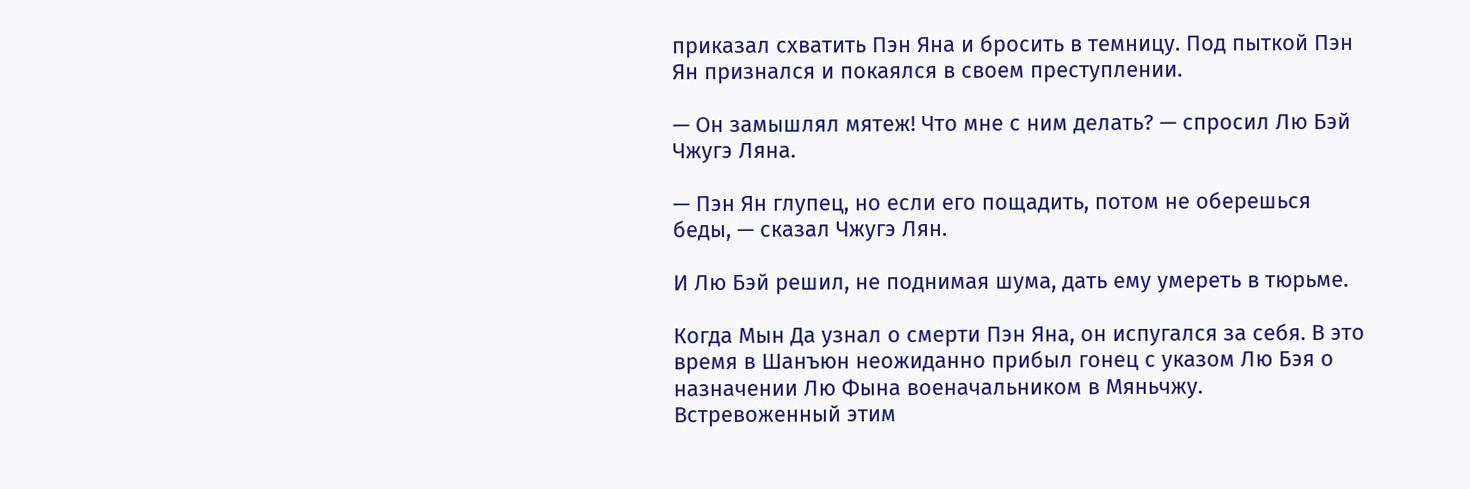приказал схватить Пэн Яна и бросить в темницу. Под пыткой Пэн Ян признался и покаялся в своем преступлении.

— Он замышлял мятеж! Что мне с ним делать? — спросил Лю Бэй Чжугэ Ляна.

— Пэн Ян глупец, но если его пощадить, потом не оберешься беды, — сказал Чжугэ Лян.

И Лю Бэй решил, не поднимая шума, дать ему умереть в тюрьме.

Когда Мын Да узнал о смерти Пэн Яна, он испугался за себя. В это время в Шанъюн неожиданно прибыл гонец с указом Лю Бэя о назначении Лю Фына военачальником в Мяньчжу. Встревоженный этим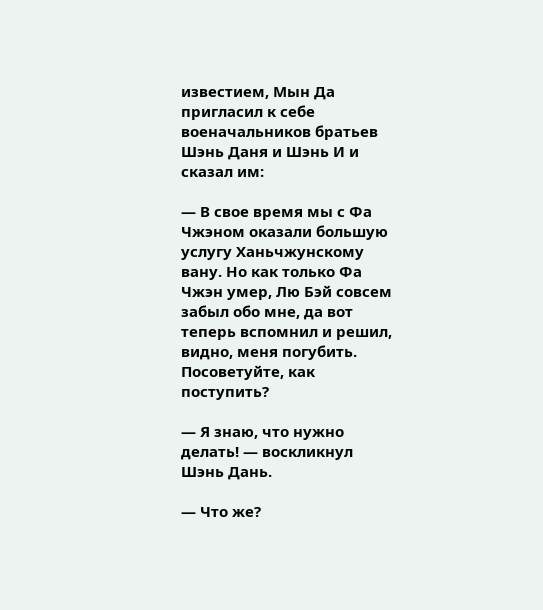известием, Мын Да пригласил к себе военачальников братьев Шэнь Даня и Шэнь И и сказал им:

— В свое время мы с Фа Чжэном оказали большую услугу Ханьчжунскому вану. Но как только Фа Чжэн умер, Лю Бэй совсем забыл обо мне, да вот теперь вспомнил и решил, видно, меня погубить. Посоветуйте, как поступить?

— Я знаю, что нужно делать! — воскликнул Шэнь Дань.

— Что же?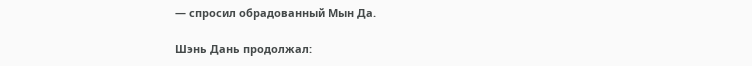— спросил обрадованный Мын Да.

Шэнь Дань продолжал: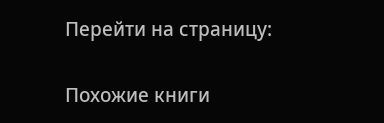Перейти на страницу:

Похожие книги